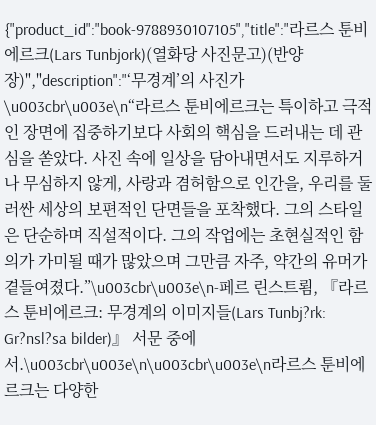{"product_id":"book-9788930107105","title":"라르스 툰비에르크(Lars Tunbjork)(열화당 사진문고)(반양장)","description":"‘무경계’의 사진가 \u003cbr\u003e\n“라르스 툰비에르크는 특이하고 극적인 장면에 집중하기보다 사회의 핵심을 드러내는 데 관심을 쏟았다. 사진 속에 일상을 담아내면서도 지루하거나 무심하지 않게, 사랑과 겸허함으로 인간을, 우리를 둘러싼 세상의 보편적인 단면들을 포착했다. 그의 스타일은 단순하며 직설적이다. 그의 작업에는 초현실적인 함의가 가미될 때가 많았으며 그만큼 자주, 약간의 유머가 곁들여졌다.”\u003cbr\u003e\n-페르 린스트룀, 『라르스 툰비에르크: 무경계의 이미지들(Lars Tunbj?rk: Gr?nsl?sa bilder)』 서문 중에서.\u003cbr\u003e\n\u003cbr\u003e\n라르스 툰비에르크는 다양한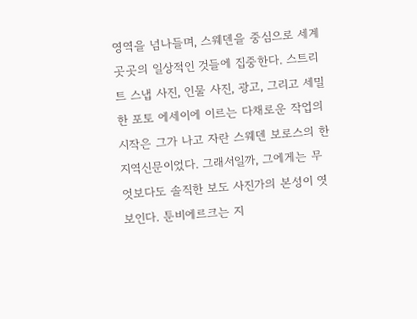영역을 넘나들며, 스웨덴을 중심으로 세계 곳곳의 일상적인 것들에 집중한다. 스트리트 스냅 사진, 인물 사진, 광고, 그리고 세밀한 포토 에세이에 이르는 다채로운 작업의 시작은 그가 나고 자란 스웨덴 보로스의 한 지역신문이었다. 그래서일까, 그에게는 무엇보다도 솔직한 보도 사진가의 본성이 엿보인다. 툰비에르크는 지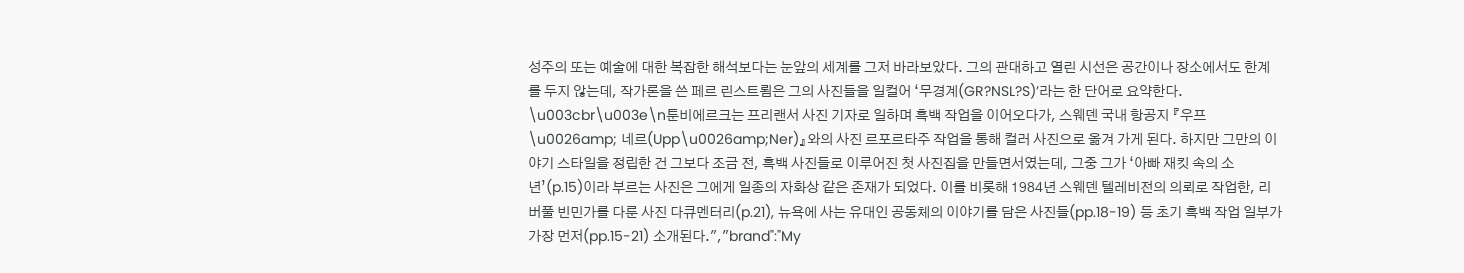성주의 또는 예술에 대한 복잡한 해석보다는 눈앞의 세계를 그저 바라보았다. 그의 관대하고 열린 시선은 공간이나 장소에서도 한계를 두지 않는데, 작가론을 쓴 페르 린스트룀은 그의 사진들을 일컬어 ‘무경계(GR?NSL?S)’라는 한 단어로 요약한다. \u003cbr\u003e\n툰비에르크는 프리랜서 사진 기자로 일하며 흑백 작업을 이어오다가, 스웨덴 국내 항공지 『우프 \u0026amp; 네르(Upp\u0026amp;Ner)』와의 사진 르포르타주 작업을 통해 컬러 사진으로 옮겨 가게 된다. 하지만 그만의 이야기 스타일을 정립한 건 그보다 조금 전, 흑백 사진들로 이루어진 첫 사진집을 만들면서였는데, 그중 그가 ‘아빠 재킷 속의 소년’(p.15)이라 부르는 사진은 그에게 일종의 자화상 같은 존재가 되었다. 이를 비롯해 1984년 스웨덴 텔레비전의 의뢰로 작업한, 리버풀 빈민가를 다룬 사진 다큐멘터리(p.21), 뉴욕에 사는 유대인 공동체의 이야기를 담은 사진들(pp.18-19) 등 초기 흑백 작업 일부가 가장 먼저(pp.15-21) 소개된다.","brand":"My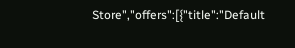Store","offers":[{"title":"Default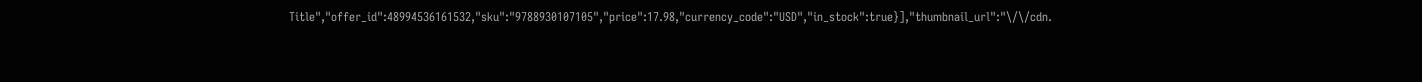Title","offer_id":48994536161532,"sku":"9788930107105","price":17.98,"currency_code":"USD","in_stock":true}],"thumbnail_url":"\/\/cdn.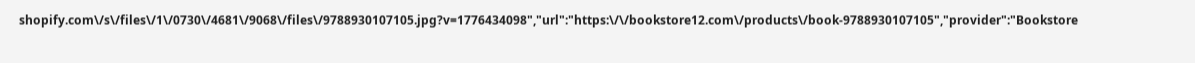shopify.com\/s\/files\/1\/0730\/4681\/9068\/files\/9788930107105.jpg?v=1776434098","url":"https:\/\/bookstore12.com\/products\/book-9788930107105","provider":"Bookstore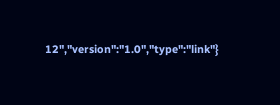12","version":"1.0","type":"link"}